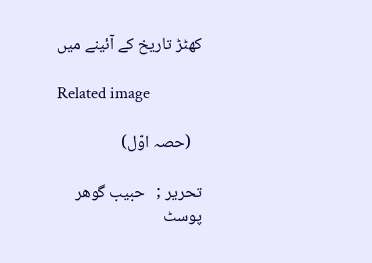کھٹڑ تاریخ کے آئینے میں

Related image

   (حصہ اوّل)

تحریر ;   حبیب گوھر
پوسٹ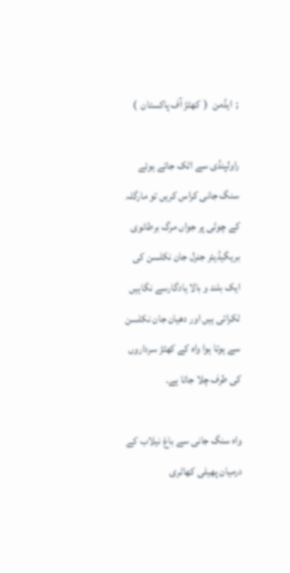;  ایڈمن  (  کھٹڑ آف پاکستان  )

راولپنڈی سے اٹک جاتے ہوئے  سنگ جانی کراس کریں تو مارگلہ کے چوٹی پر جواں مرگ برطانوی بریگیڈیئر جنرل جان نکلسن کی ایک بلند و بالا یادگارسے نگاہیں ٹکراتی ہیں اور دھیان جان نکلسن سے ہوتا ہوا واہ کے کھٹڑ سرداروں کی طرف چلا جاتا ہے۔

واہ سنگ جانی سے باغ نیلاب کے درمیان پھیلی کھاٹری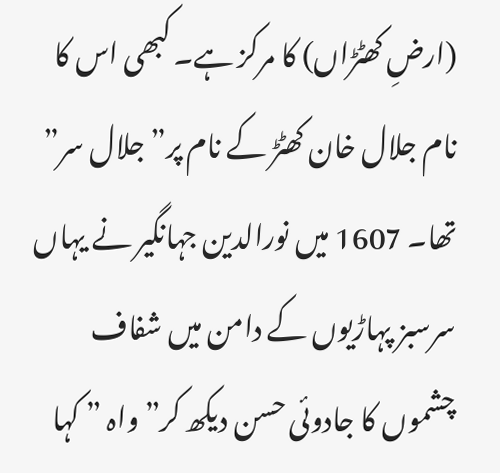(ارضِ کھٹڑاں) کا مرکز ہے۔ کبھی اس کا نام جلال خان کھٹڑ کے نام پر” جلال سر” تھا۔ 1607 میں نورالدین جہانگیر نے یہاں سرسبز پہاڑیوں کے دامن میں شفاف چشموں کا جادوئی حسن دیکھ کر” واہ ” کہا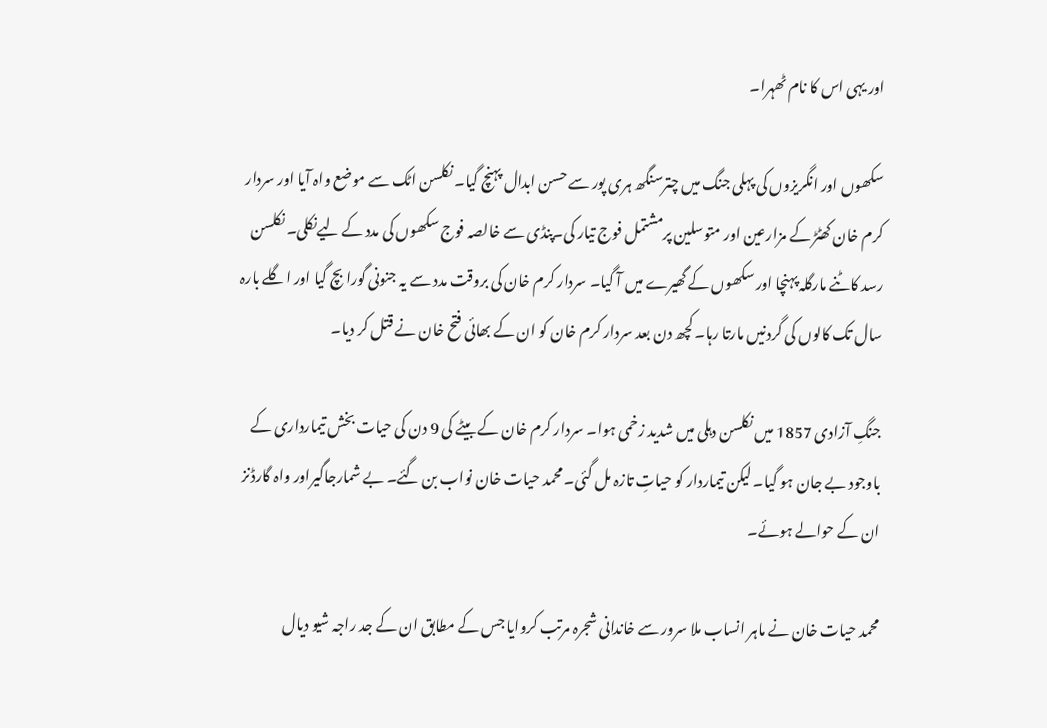اور یہی اس کا نام ٹھہرا۔

سکھوں اور انگریزوں کی پہلی جنگ میں چترسنگھ ہری پور سے حسن ابدال پہنچ گیا۔ نکلسن اٹک سے موضع واہ آیا اور سردار کرم خان کھٹڑ کے مزارعین اور متوسلین پرمشتمل فوج تیار کی۔پنڈی سے خالصہ فوج سکھوں کی مدد کے لیےنکلی۔ نکلسن رسد کاٹنے مارگلہ پہنچا اور سکھوں کے گھیرے میں آ گیا۔ سردار کرم خان کی بروقت مدد سے یہ جنونی گورا بچ گیا اور اگلے بارہ سال تک کالوں کی گردنیں مارتا رہا۔ کچھ دن بعد سردار کرم خان کو ان کے بھائی فتح خان نے قتل کر دیا۔

جنگِ آزادی 1857 میں نکلسن دہلی میں شدید زخمی ہوا۔ سردار کرم خان کے بیٹے کی 9 دن کی حیات بخش تیمارداری کے باوجود بے جان ہو گیا۔ لیکن تیماردار کو حیاتِ تازہ مل گئی۔ محمد حیات خان نواب بن گئے۔ بے شمارجاگیراور واہ گارڈنز ان کے حوالے ہوئے۔

محمد حیات خان نے ماہر انساب ملا سرور سے خاندانی شجرہ مرتب کروایا جس کے مطابق ان کے جد راجہ شیو دیال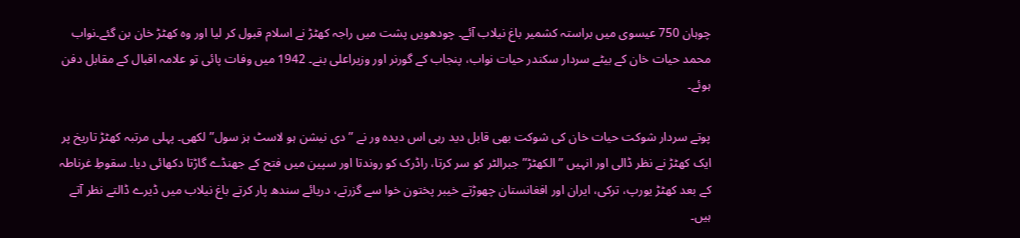چوہان 750 عیسوی میں براستہ کشمیر باغ نیلاب آئے۔ چودھویں پشت میں راجہ کھٹڑ نے اسلام قبول کر لیا اور وہ کھٹڑ خان بن گئے۔نواب محمد حیات خان کے بیٹے سردار سکندر حیات نواب، پنجاب کے گورنر اور وزیراعلی بنے۔ 1942 میں وفات پائی تو علامہ اقبال کے مقابل دفن ہوئے۔

پوتے سردار شوکت حیات خان کی شوکت بھی قابل دید رہی اس دیدہ ور نے ”دی نیشن ہو لاسٹ ہز سول” لکھی۔ پہلی مرتبہ کھٹڑ تاریخ پر ایک کھٹڑ نے نظر ڈالی اور انہیں ” الکھٹڑ” جبرالٹر کو سر کرتا، راڈرک کو روندتا اور سپین میں فتح کے جھنڈے گاڑتا دکھائی دیا۔ سقوطِ غرناطہ کے بعد کھٹڑ یورپ، ترکی، ایران اور افغانستان چھوڑتے خیبر پختون خوا سے گزرتے، دریائے سندھ پار کرتے باغ نیلاب میں ڈیرے ڈالتے نظر آتے ہیں۔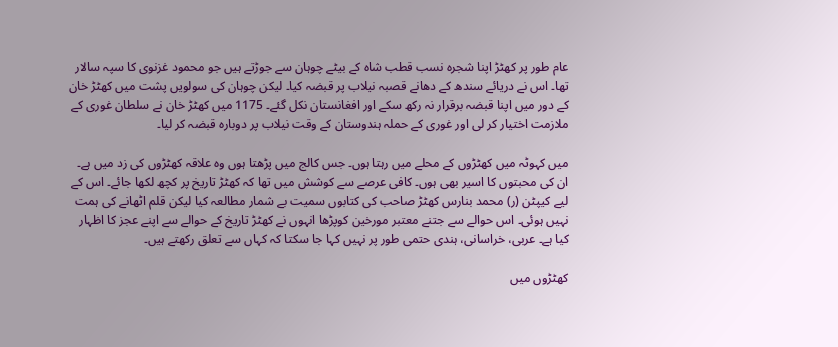عام طور پر کھٹڑ اپنا شجرہ نسب قطب شاہ کے بیٹے چوہان سے جوڑتے ہیں جو محمود غزنوی کا سپہ سالار تھا۔ اس نے دریائے سندھ کے دھانے قصبہ نیلاب پر قبضہ کیا۔ لیکن چوہان کی سولویں پشت میں کھٹڑ خان کے دور میں اپنا قبضہ برقرار نہ رکھ سکے اور افغانستان نکل گئے۔ 1175 میں کھٹڑ خان نے سلطان غوری کے ملازمت اختیار کر لی اور غوری کے حملہ ہندوستان کے وقت نیلاب پر دوبارہ قبضہ کر لیا۔

میں کہوٹہ میں کھٹڑوں کے محلے میں رہتا ہوں۔ جس کالج میں پڑھتا ہوں وہ علاقہ کھٹڑوں کی زد میں ہے۔ ان کی محبتوں کا اسیر بھی ہوں۔ کافی عرصے سے کوشش میں تھا کہ کھٹڑ تاریخ پر کچھ لکھا جائے۔ اس کے لیے کیپٹن (ر) محمد بنارس کھٹڑ صاحب کی کتابوں سمیت بے شمار مطالعہ کیا لیکن قلم اٹھانے کی ہمت نہیں ہوئی۔ اس حوالے سے جتنے معتبر مورخین کوپڑھا انہوں نے کھٹڑ تاریخ کے حوالے سے اپنے عجز کا اظہار کیا ہے۔ عربی، خراسانی، ہندی حتمی طور پر نہیں کہا جا سکتا کہ کہاں سے تعلق رکھتے ہیں۔

کھٹڑوں میں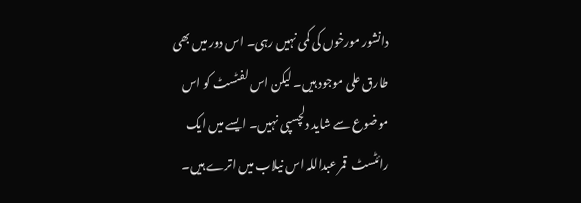دانشور مورخوں کی کمی نہیں رہی۔ اس دور میں بھی طارق علی موجود ہیں۔ لیکن اس لفٹسٹ کو اس موضوع سے شاید دلچسپی نہیں۔ ایسے میں ایک رائٹسٹ  قمر عبداللہ اس نیلاب میں اترے ہیں۔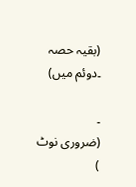(بقیہ حصہ ۔دوئم میں)

۔                        (ضروری نوٹ )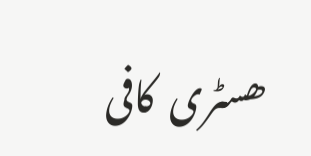ھسٹری  کافی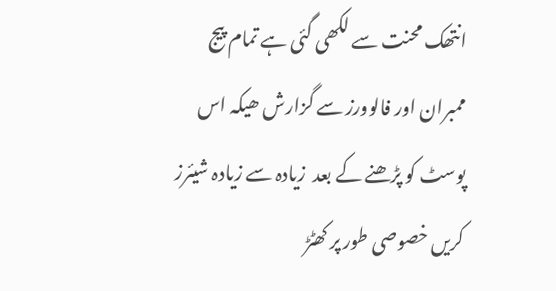انتھک محنت سے لکھی گئی ہے تمام پیج ممبران اور فالوورز سے گزارش ھیکہ اس پوسٹ کو پڑھنے کے بعد  زیادہ سے زیادہ شیئرز کریں خصوصی طور پر کھٹڑ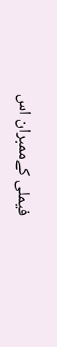فیملی کےممبران اس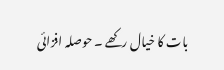بات کا خیال رکھے ۔ حوصلہ افزائی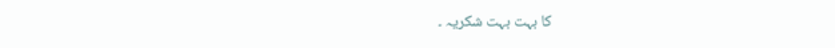کا بہت بہت شکریہ ۔